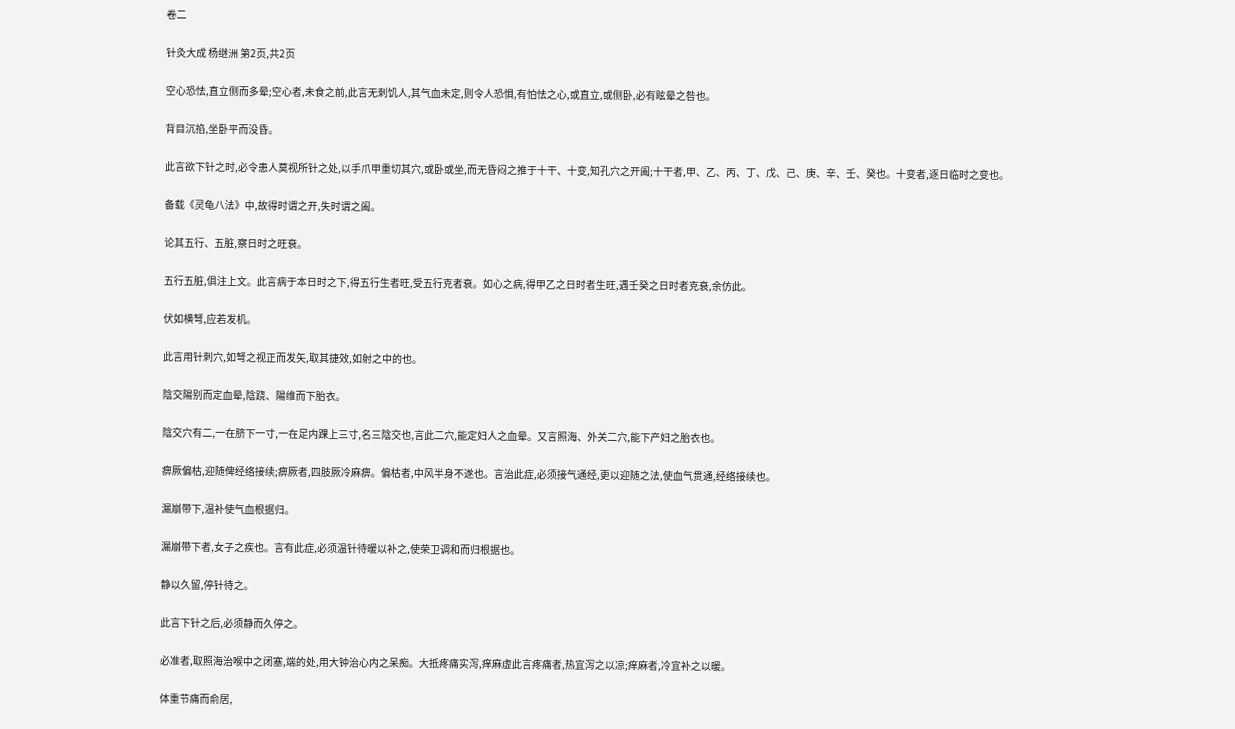卷二

针灸大成 杨继洲 第2页,共2页

空心恐怯,直立侧而多晕;空心者,未食之前,此言无刺饥人,其气血未定,则令人恐惧,有怕怯之心,或直立,或侧卧,必有眩晕之咎也。

背目沉掐,坐卧平而没昏。

此言欲下针之时,必令患人莫视所针之处,以手爪甲重切其穴,或卧或坐,而无昏闷之推于十干、十变,知孔穴之开阖;十干者,甲、乙、丙、丁、戊、己、庚、辛、壬、癸也。十变者,逐日临时之变也。

备载《灵龟八法》中,故得时谓之开,失时谓之阖。

论其五行、五脏,察日时之旺衰。

五行五脏,俱注上文。此言病于本日时之下,得五行生者旺,受五行克者衰。如心之病,得甲乙之日时者生旺,遇壬癸之日时者克衰,余仿此。

伏如横弩,应若发机。

此言用针刺穴,如弩之视正而发矢,取其捷效,如射之中的也。

陰交陽别而定血晕,陰跷、陽维而下胎衣。

陰交穴有二,一在脐下一寸,一在足内踝上三寸,名三陰交也,言此二穴,能定妇人之血晕。又言照海、外关二穴,能下产妇之胎衣也。

痹厥偏枯,迎随俾经络接续;痹厥者,四肢厥冷麻痹。偏枯者,中风半身不遂也。言治此症,必须接气通经,更以迎随之法,使血气贯通,经络接续也。

漏崩带下,温补使气血根据归。

漏崩带下者,女子之疾也。言有此症,必须温针待暖以补之,使荣卫调和而归根据也。

静以久留,停针待之。

此言下针之后,必须静而久停之。

必准者,取照海治喉中之闭塞,端的处,用大钟治心内之呆痴。大抵疼痛实泻,痒麻虚此言疼痛者,热宜泻之以凉;痒麻者,冷宜补之以暖。

体重节痛而俞居,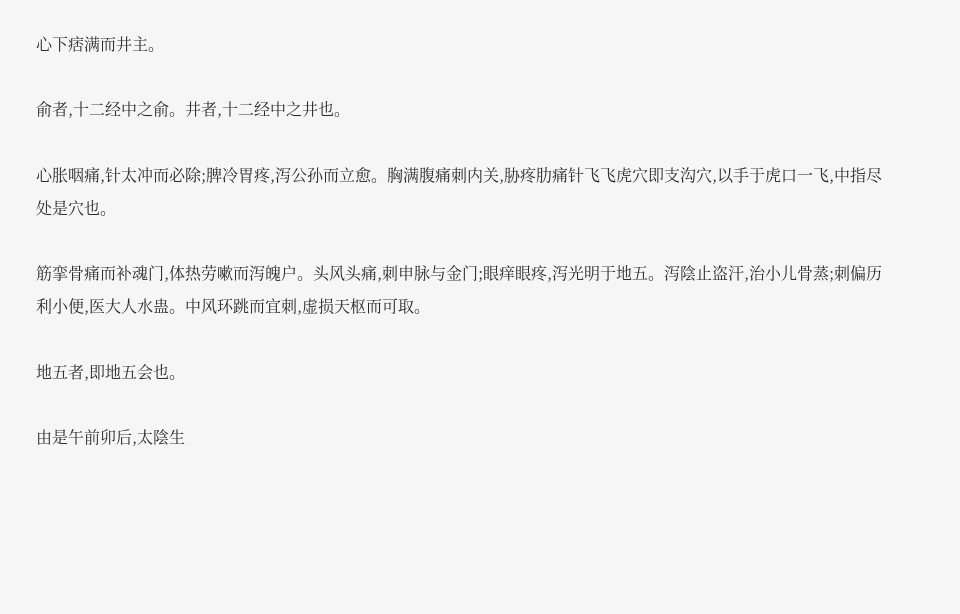心下痞满而井主。

俞者,十二经中之俞。井者,十二经中之井也。

心胀咽痛,针太冲而必除;脾冷胃疼,泻公孙而立愈。胸满腹痛刺内关,胁疼肋痛针飞飞虎穴即支沟穴,以手于虎口一飞,中指尽处是穴也。

筋挛骨痛而补魂门,体热劳嗽而泻魄户。头风头痛,刺申脉与金门;眼痒眼疼,泻光明于地五。泻陰止盗汗,治小儿骨蒸;刺偏历利小便,医大人水蛊。中风环跳而宜刺,虚损天枢而可取。

地五者,即地五会也。

由是午前卯后,太陰生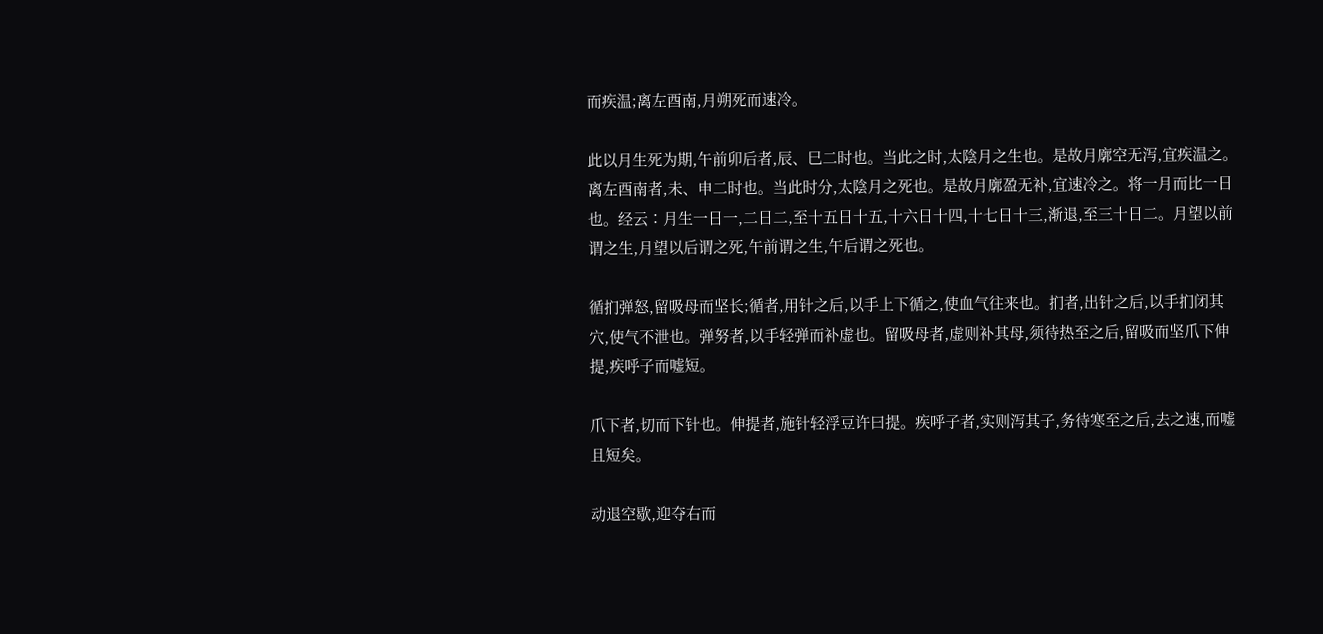而疾温;离左酉南,月朔死而速冷。

此以月生死为期,午前卯后者,辰、巳二时也。当此之时,太陰月之生也。是故月廓空无泻,宜疾温之。离左酉南者,未、申二时也。当此时分,太陰月之死也。是故月廓盈无补,宜速冷之。将一月而比一日也。经云∶月生一日一,二日二,至十五日十五,十六日十四,十七日十三,渐退,至三十日二。月望以前谓之生,月望以后谓之死,午前谓之生,午后谓之死也。

循扪弹怒,留吸母而坚长;循者,用针之后,以手上下循之,使血气往来也。扪者,出针之后,以手扪闭其穴,使气不泄也。弹努者,以手轻弹而补虚也。留吸母者,虚则补其母,须待热至之后,留吸而坚爪下伸提,疾呼子而嘘短。

爪下者,切而下针也。伸提者,施针轻浮豆许曰提。疾呼子者,实则泻其子,务待寒至之后,去之速,而嘘且短矣。

动退空歇,迎夺右而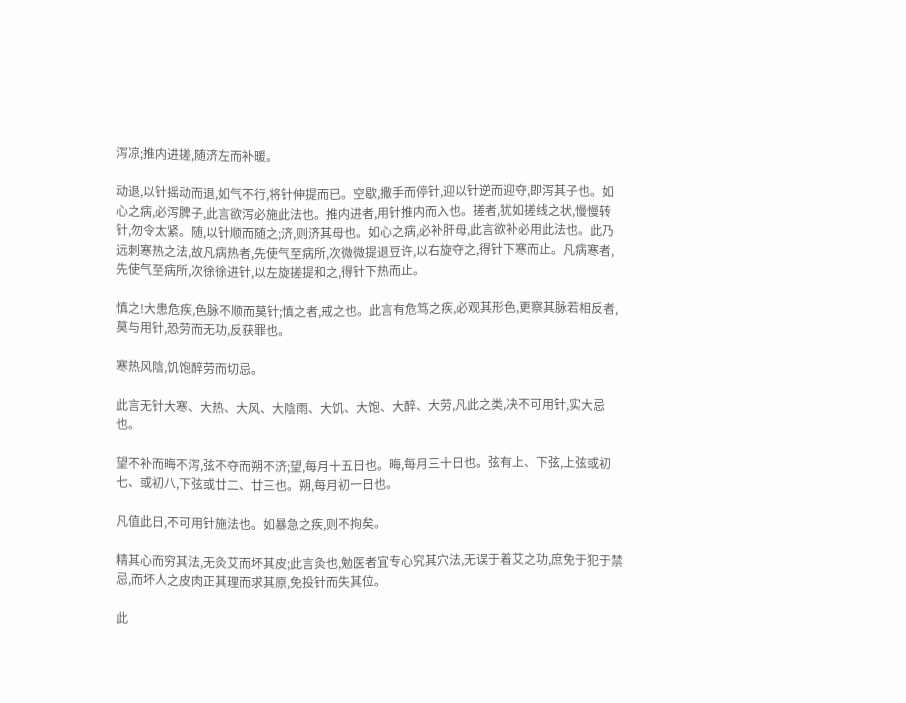泻凉;推内进搓,随济左而补暖。

动退,以针摇动而退,如气不行,将针伸提而已。空歇,撒手而停针,迎以针逆而迎夺,即泻其子也。如心之病,必泻脾子,此言欲泻必施此法也。推内进者,用针推内而入也。搓者,犹如搓线之状,慢慢转针,勿令太紧。随,以针顺而随之;济,则济其母也。如心之病,必补肝母,此言欲补必用此法也。此乃远刺寒热之法,故凡病热者,先使气至病所,次微微提退豆许,以右旋夺之,得针下寒而止。凡病寒者,先使气至病所,次徐徐进针,以左旋搓提和之,得针下热而止。

慎之!大患危疾,色脉不顺而莫针;慎之者,戒之也。此言有危笃之疾,必观其形色,更察其脉若相反者,莫与用针,恐劳而无功,反获罪也。

寒热风陰,饥饱醉劳而切忌。

此言无针大寒、大热、大风、大陰雨、大饥、大饱、大醉、大劳,凡此之类,决不可用针,实大忌也。

望不补而晦不泻,弦不夺而朔不济;望,每月十五日也。晦,每月三十日也。弦有上、下弦,上弦或初七、或初八,下弦或廿二、廿三也。朔,每月初一日也。

凡值此日,不可用针施法也。如暴急之疾,则不拘矣。

精其心而穷其法,无灸艾而坏其皮;此言灸也,勉医者宜专心究其穴法,无误于着艾之功,庶免于犯于禁忌,而坏人之皮肉正其理而求其原,免投针而失其位。

此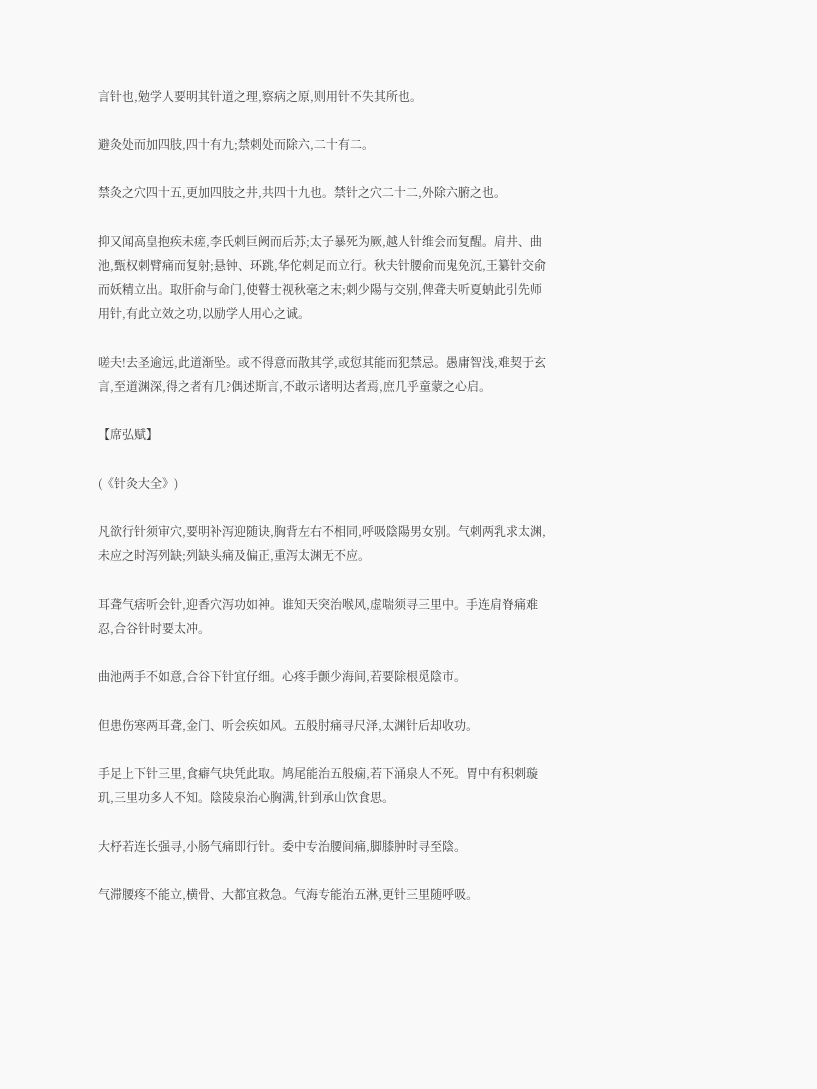言针也,勉学人要明其针道之理,察病之原,则用针不失其所也。

避灸处而加四肢,四十有九;禁刺处而除六,二十有二。

禁灸之穴四十五,更加四肢之井,共四十九也。禁针之穴二十二,外除六腑之也。

抑又闻高皇抱疾未瘥,李氏刺巨阙而后苏;太子暴死为厥,越人针维会而复醒。肩井、曲池,甄权刺臂痛而复射;悬钟、环跳,华佗刺足而立行。秋夫针腰俞而鬼免沉,王纂针交俞而妖精立出。取肝俞与命门,使瞽士视秋毫之末;刺少陽与交别,俾聋夫听夏蚋此引先师用针,有此立效之功,以励学人用心之诚。

嗟夫!去圣逾远,此道渐坠。或不得意而散其学,或愆其能而犯禁忌。愚庸智浅,难契于玄言,至道渊深,得之者有几?偶述斯言,不敢示诸明达者焉,庶几乎童蒙之心启。

【席弘赋】

(《针灸大全》)

凡欲行针须审穴,要明补泻迎随诀,胸背左右不相同,呼吸陰陽男女别。气刺两乳求太渊,未应之时泻列缺;列缺头痛及偏正,重泻太渊无不应。

耳聋气痞听会针,迎香穴泻功如神。谁知天突治喉风,虚喘须寻三里中。手连肩脊痛难忍,合谷针时要太冲。

曲池两手不如意,合谷下针宜仔细。心疼手颤少海间,若要除根觅陰市。

但患伤寒两耳聋,金门、听会疾如风。五般肘痛寻尺泽,太渊针后却收功。

手足上下针三里,食癖气块凭此取。鸠尾能治五般痫,若下涌泉人不死。胃中有积刺璇玑,三里功多人不知。陰陵泉治心胸满,针到承山饮食思。

大杼若连长强寻,小肠气痛即行针。委中专治腰间痛,脚膝肿时寻至陰。

气滞腰疼不能立,横骨、大都宜救急。气海专能治五淋,更针三里随呼吸。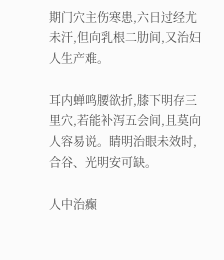期门穴主伤寒患,六日过经尤未汗,但向乳根二肋间,又治妇人生产难。

耳内蝉鸣腰欲折,膝下明存三里穴,若能补泻五会间,且莫向人容易说。睛明治眼未效时,合谷、光明安可缺。

人中治癫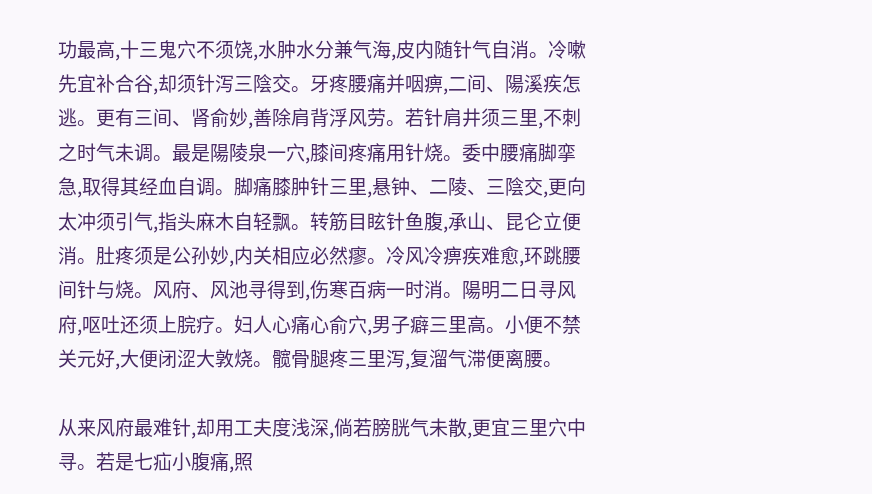功最高,十三鬼穴不须饶,水肿水分兼气海,皮内随针气自消。冷嗽先宜补合谷,却须针泻三陰交。牙疼腰痛并咽痹,二间、陽溪疾怎逃。更有三间、肾俞妙,善除肩背浮风劳。若针肩井须三里,不刺之时气未调。最是陽陵泉一穴,膝间疼痛用针烧。委中腰痛脚挛急,取得其经血自调。脚痛膝肿针三里,悬钟、二陵、三陰交,更向太冲须引气,指头麻木自轻飘。转筋目眩针鱼腹,承山、昆仑立便消。肚疼须是公孙妙,内关相应必然瘳。冷风冷痹疾难愈,环跳腰间针与烧。风府、风池寻得到,伤寒百病一时消。陽明二日寻风府,呕吐还须上脘疗。妇人心痛心俞穴,男子癖三里高。小便不禁关元好,大便闭涩大敦烧。髋骨腿疼三里泻,复溜气滞便离腰。

从来风府最难针,却用工夫度浅深,倘若膀胱气未散,更宜三里穴中寻。若是七疝小腹痛,照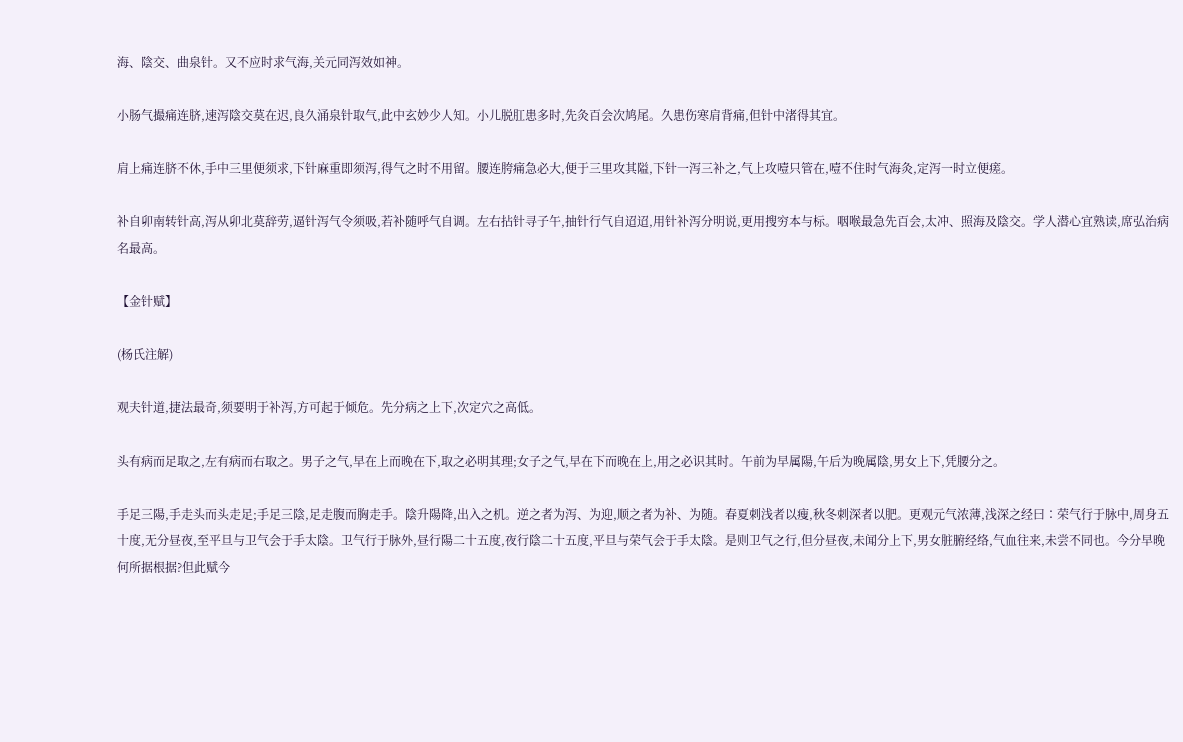海、陰交、曲泉针。又不应时求气海,关元同泻效如神。

小肠气撮痛连脐,速泻陰交莫在迟,良久涌泉针取气,此中玄妙少人知。小儿脱肛患多时,先灸百会次鸠尾。久患伤寒肩背痛,但针中渚得其宜。

肩上痛连脐不休,手中三里便须求,下针麻重即须泻,得气之时不用留。腰连胯痛急必大,便于三里攻其隘,下针一泻三补之,气上攻噎只管在,噎不住时气海灸,定泻一时立便瘥。

补自卯南转针高,泻从卯北莫辞劳,逼针泻气令须吸,若补随呼气自调。左右拈针寻子午,抽针行气自迢迢,用针补泻分明说,更用搜穷本与标。咽喉最急先百会,太冲、照海及陰交。学人潜心宜熟读,席弘治病名最高。

【金针赋】

(杨氏注解)

观夫针道,捷法最奇,须要明于补泻,方可起于倾危。先分病之上下,次定穴之高低。

头有病而足取之,左有病而右取之。男子之气,早在上而晚在下,取之必明其理;女子之气,早在下而晚在上,用之必识其时。午前为早属陽,午后为晚属陰,男女上下,凭腰分之。

手足三陽,手走头而头走足;手足三陰,足走腹而胸走手。陰升陽降,出入之机。逆之者为泻、为迎,顺之者为补、为随。春夏刺浅者以瘦,秋冬刺深者以肥。更观元气浓薄,浅深之经曰∶荣气行于脉中,周身五十度,无分昼夜,至平旦与卫气会于手太陰。卫气行于脉外,昼行陽二十五度,夜行陰二十五度,平旦与荣气会于手太陰。是则卫气之行,但分昼夜,未闻分上下,男女脏腑经络,气血往来,未尝不同也。今分早晚何所据根据?但此赋今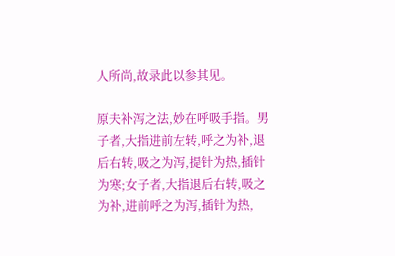人所尚,故录此以参其见。

原夫补泻之法,妙在呼吸手指。男子者,大指进前左转,呼之为补,退后右转,吸之为泻,提针为热,插针为寒;女子者,大指退后右转,吸之为补,进前呼之为泻,插针为热,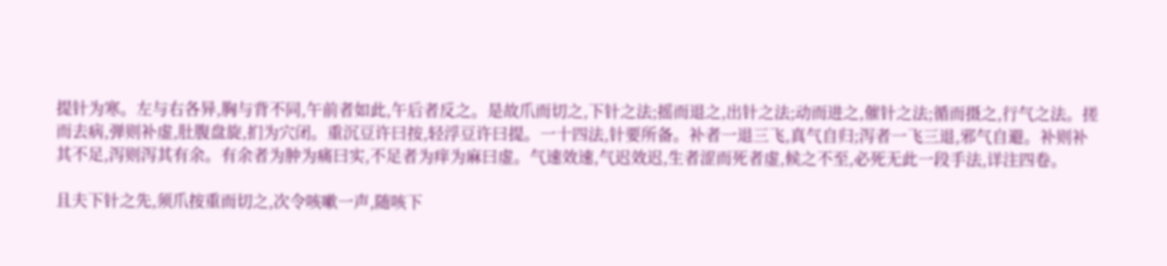提针为寒。左与右各异,胸与背不同,午前者如此,午后者反之。是故爪而切之,下针之法;摇而退之,出针之法;动而进之,催针之法;循而摄之,行气之法。搓而去病,弹则补虚,肚腹盘旋,扪为穴闭。重沉豆许曰按,轻浮豆许曰提。一十四法,针要所备。补者一退三飞,真气自归;泻者一飞三退,邪气自避。补则补其不足,泻则泻其有余。有余者为肿为痛曰实,不足者为痒为麻曰虚。气速效速,气迟效迟,生者涩而死者虚,候之不至,必死无此一段手法,详注四卷。

且夫下针之先,须爪按重而切之,次令咳嗽一声,随咳下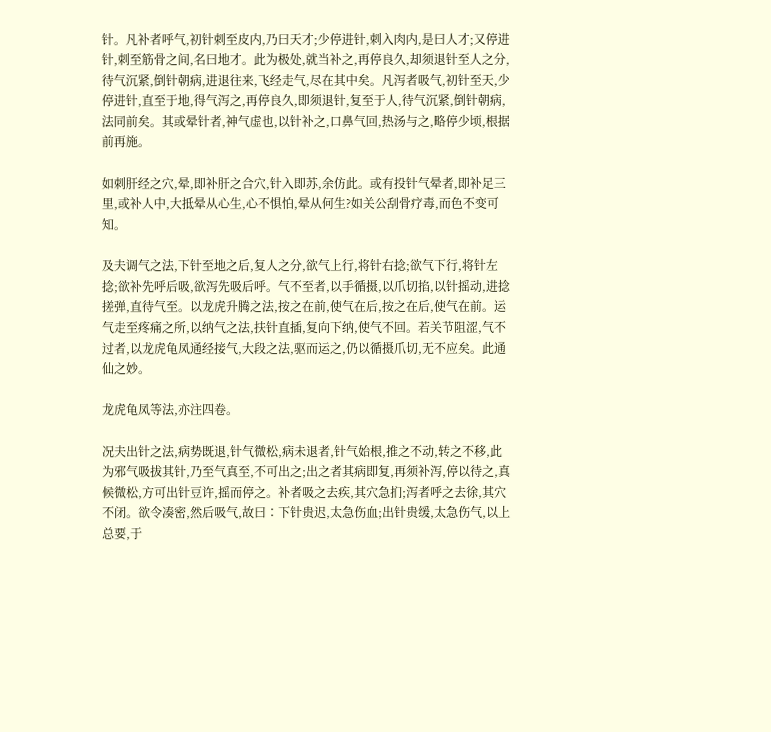针。凡补者呼气,初针刺至皮内,乃曰天才;少停进针,刺入肉内,是曰人才;又停进针,刺至筋骨之间,名曰地才。此为极处,就当补之,再停良久,却须退针至人之分,待气沉紧,倒针朝病,进退往来,飞经走气,尽在其中矣。凡泻者吸气,初针至天,少停进针,直至于地,得气泻之,再停良久,即须退针,复至于人,待气沉紧,倒针朝病,法同前矣。其或晕针者,神气虚也,以针补之,口鼻气回,热汤与之,略停少顷,根据前再施。

如刺肝经之穴,晕,即补肝之合穴,针入即苏,余仿此。或有投针气晕者,即补足三里,或补人中,大抵晕从心生,心不惧怕,晕从何生?如关公刮骨疗毒,而色不变可知。

及夫调气之法,下针至地之后,复人之分,欲气上行,将针右捻;欲气下行,将针左捻;欲补先呼后吸,欲泻先吸后呼。气不至者,以手循摄,以爪切掐,以针摇动,进捻搓弹,直待气至。以龙虎升腾之法,按之在前,使气在后,按之在后,使气在前。运气走至疼痛之所,以纳气之法,扶针直插,复向下纳,使气不回。若关节阻涩,气不过者,以龙虎龟凤通经接气,大段之法,驱而运之,仍以循摄爪切,无不应矣。此通仙之妙。

龙虎龟凤等法,亦注四卷。

况夫出针之法,病势既退,针气微松,病未退者,针气始根,推之不动,转之不移,此为邪气吸拔其针,乃至气真至,不可出之;出之者其病即复,再须补泻,停以待之,真候微松,方可出针豆许,摇而停之。补者吸之去疾,其穴急扪;泻者呼之去徐,其穴不闭。欲令凑密,然后吸气,故曰∶下针贵迟,太急伤血;出针贵缓,太急伤气,以上总要,于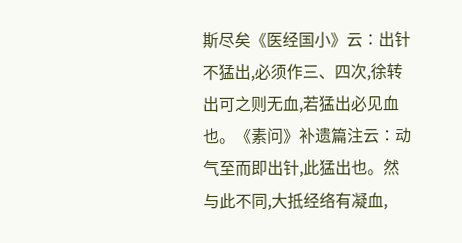斯尽矣《医经国小》云∶出针不猛出,必须作三、四次,徐转出可之则无血,若猛出必见血也。《素问》补遗篇注云∶动气至而即出针,此猛出也。然与此不同,大抵经络有凝血,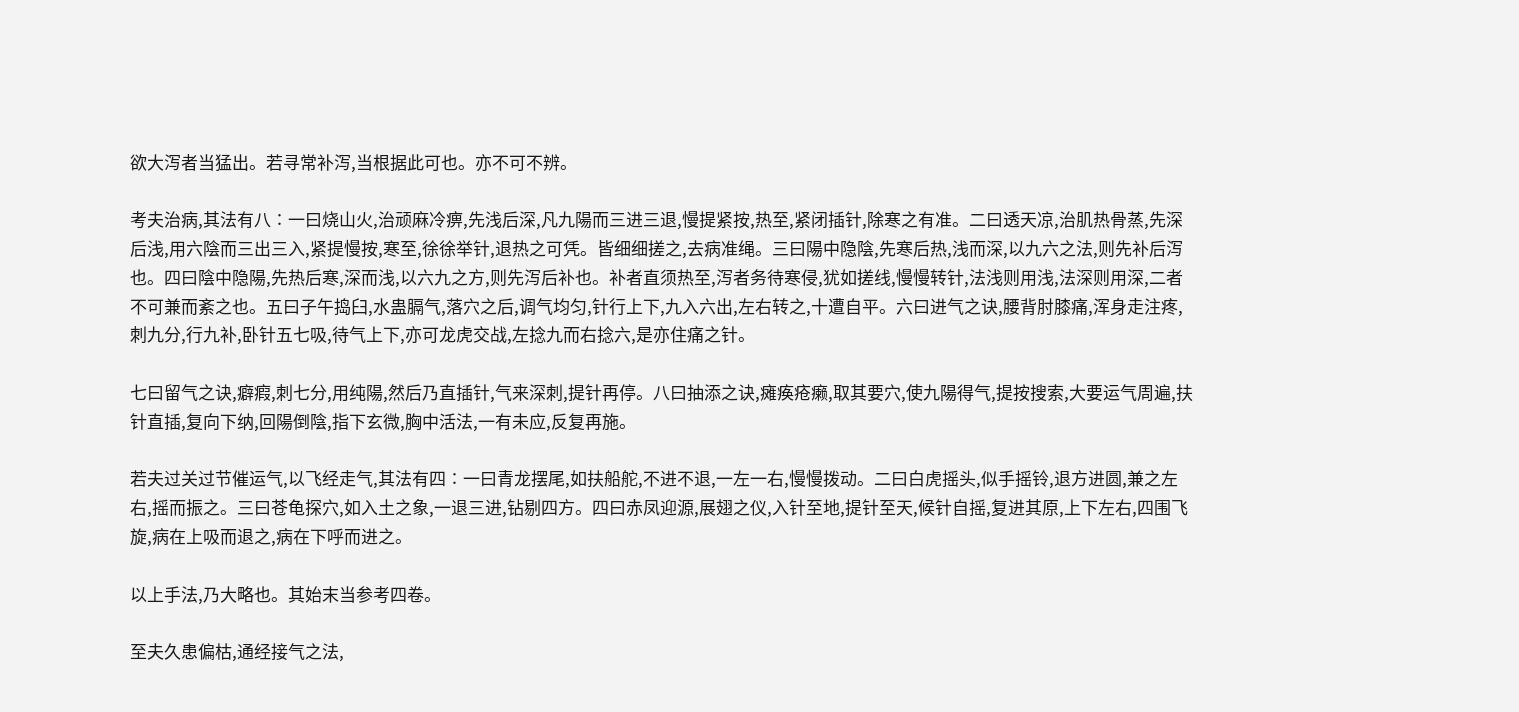欲大泻者当猛出。若寻常补泻,当根据此可也。亦不可不辨。

考夫治病,其法有八∶一曰烧山火,治顽麻冷痹,先浅后深,凡九陽而三进三退,慢提紧按,热至,紧闭插针,除寒之有准。二曰透天凉,治肌热骨蒸,先深后浅,用六陰而三出三入,紧提慢按,寒至,徐徐举针,退热之可凭。皆细细搓之,去病准绳。三曰陽中隐陰,先寒后热,浅而深,以九六之法,则先补后泻也。四曰陰中隐陽,先热后寒,深而浅,以六九之方,则先泻后补也。补者直须热至,泻者务待寒侵,犹如搓线,慢慢转针,法浅则用浅,法深则用深,二者不可兼而紊之也。五曰子午捣臼,水蛊膈气,落穴之后,调气均匀,针行上下,九入六出,左右转之,十遭自平。六曰进气之诀,腰背肘膝痛,浑身走注疼,刺九分,行九补,卧针五七吸,待气上下,亦可龙虎交战,左捻九而右捻六,是亦住痛之针。

七曰留气之诀,癖瘕,刺七分,用纯陽,然后乃直插针,气来深刺,提针再停。八曰抽添之诀,瘫痪疮癞,取其要穴,使九陽得气,提按搜索,大要运气周遍,扶针直插,复向下纳,回陽倒陰,指下玄微,胸中活法,一有未应,反复再施。

若夫过关过节催运气,以飞经走气,其法有四∶一曰青龙摆尾,如扶船舵,不进不退,一左一右,慢慢拨动。二曰白虎摇头,似手摇铃,退方进圆,兼之左右,摇而振之。三曰苍龟探穴,如入土之象,一退三进,钻剔四方。四曰赤凤迎源,展翅之仪,入针至地,提针至天,候针自摇,复进其原,上下左右,四围飞旋,病在上吸而退之,病在下呼而进之。

以上手法,乃大略也。其始末当参考四卷。

至夫久患偏枯,通经接气之法,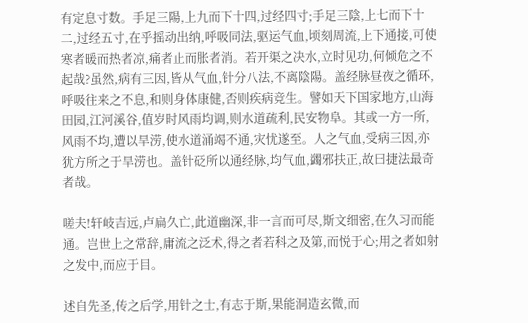有定息寸数。手足三陽,上九而下十四,过经四寸;手足三陰,上七而下十二,过经五寸,在乎摇动出纳,呼吸同法,驱运气血,顷刻周流,上下通接,可使寒者暖而热者凉,痛者止而胀者消。若开渠之决水,立时见功,何倾危之不起哉?虽然,病有三因,皆从气血,针分八法,不离陰陽。盖经脉昼夜之循环,呼吸往来之不息,和则身体康健,否则疾病竞生。譬如天下国家地方,山海田园,江河溪谷,值岁时风雨均调,则水道疏利,民安物阜。其或一方一所,风雨不均,遭以旱涝,使水道涌竭不通,灾忧遂至。人之气血,受病三因,亦犹方所之于旱涝也。盖针砭所以通经脉,均气血,蠲邪扶正,故曰捷法最奇者哉。

嗟夫!轩岐吉远,卢扁久亡,此道幽深,非一言而可尽,斯文细密,在久习而能通。岂世上之常辞,庸流之泛术,得之者若科之及第,而悦于心;用之者如射之发中,而应于目。

述自先圣,传之后学,用针之士,有志于斯,果能洞造玄微,而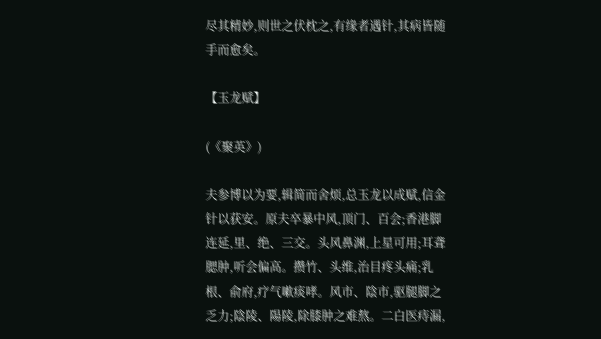尽其精妙,则世之伏枕之,有缘者遇针,其病皆随手而愈矣。

【玉龙赋】

(《聚英》)

夫参博以为要,辑简而舍烦,总玉龙以成赋,信金针以获安。原夫卒暴中风,顶门、百会;香港脚连延,里、绝、三交。头风鼻渊,上星可用;耳聋腮肿,听会偏高。攒竹、头维,治目疼头痛;乳根、俞府,疗气嗽痰哮。风市、陰市,驱腿脚之乏力;陰陵、陽陵,除膝肿之难熬。二白医痔漏,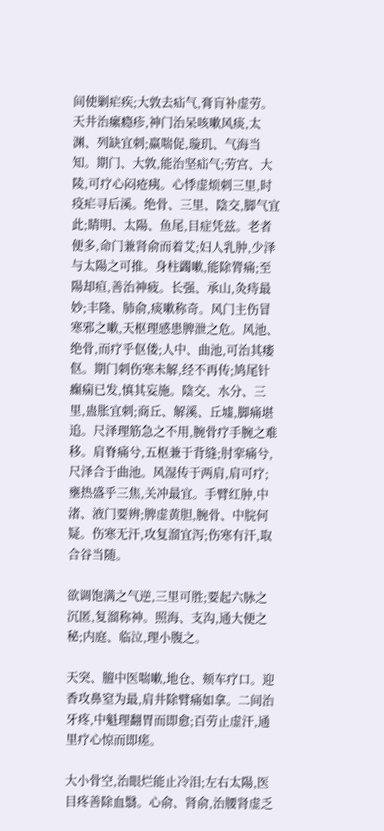间使剿疟疾;大敦去疝气,膏肓补虚劳。天井治瘰瘾疹,神门治呆咳嗽风痰,太渊、列缺宜刺;羸喘促,璇玑、气海当知。期门、大敦,能治坚疝气;劳宫、大陵,可疗心闷疮痍。心悸虚烦刺三里,时疫疟寻后溪。绝骨、三里、陰交,脚气宜此;睛明、太陽、鱼尾,目症凭兹。老者便多,命门兼肾俞而着艾;妇人乳肿,少泽与太陽之可推。身柱蠲嗽,能除膂痛;至陽却疸,善治神疲。长强、承山,灸痔最妙;丰隆、肺俞,痰嗽称奇。风门主伤冒寒邪之嗽,天枢理感患脾泄之危。风池、绝骨,而疗乎伛偻;人中、曲池,可治其痿伛。期门刺伤寒未解,经不再传;鸠尾针癫痫已发,慎其妄施。陰交、水分、三里,蛊胀宜刺;商丘、解溪、丘墟,脚痛堪追。尺泽理筋急之不用,腕骨疗手腕之难移。肩脊痛兮,五枢兼于背缝;肘挛痛兮,尺泽合于曲池。风湿传于两肩,肩可疗;壅热盛乎三焦,关冲最宜。手臂红肿,中渚、液门要辨;脾虚黄胆,腕骨、中脘何疑。伤寒无汗,攻复溜宜泻;伤寒有汗,取合谷当随。

欲调饱满之气逆,三里可胜;要起六脉之沉匿,复溜称神。照海、支沟,通大便之秘;内庭、临泣,理小腹之。

天突、膻中医喘嗽,地仓、颊车疗口。迎香攻鼻窒为最,肩井除臂痛如拿。二间治牙疼,中魁理翻胃而即愈;百劳止虚汗,通里疗心惊而即瘥。

大小骨空,治眼烂能止冷泪;左右太陽,医目疼善除血翳。心俞、肾俞,治腰肾虚乏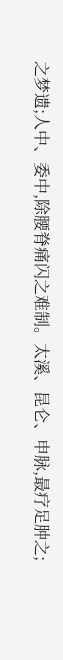之梦遗;人中、委中,除腰脊痛闪之难制。太溪、昆仑、申脉,最疗足肿之;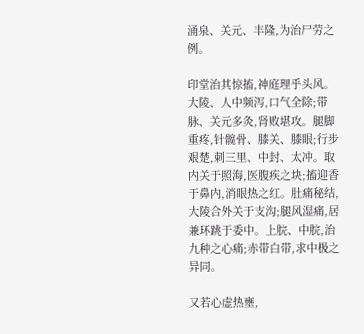涌泉、关元、丰隆,为治尸劳之例。

印堂治其惊搐,神庭理乎头风。大陵、人中频泻,口气全除;带脉、关元多灸,肾败堪攻。腿脚重疼,针髋骨、膝关、膝眼;行步艰楚,刺三里、中封、太冲。取内关于照海,医腹疾之块;搐迎香于鼻内,消眼热之红。肚痛秘结,大陵合外关于支沟;腿风湿痛,居兼环跳于委中。上脘、中脘,治九种之心痛;赤带白带,求中极之异同。

又若心虚热壅,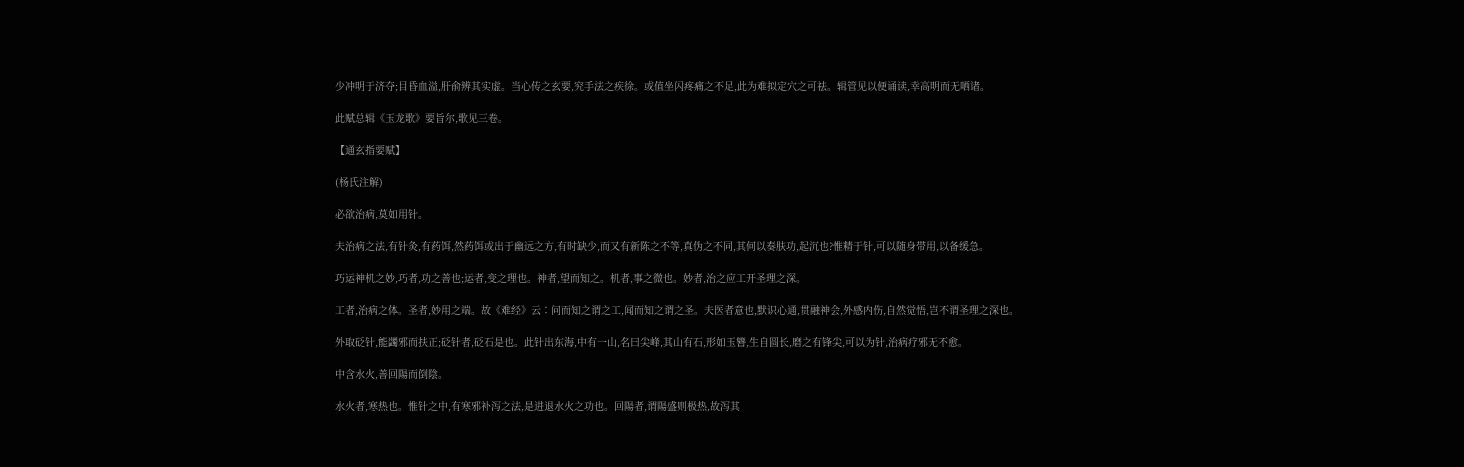少冲明于济夺;目昏血溢,肝俞辨其实虚。当心传之玄要,究手法之疾徐。或值坐闪疼痛之不足,此为难拟定穴之可祛。辑管见以便诵读,幸高明而无哂诸。

此赋总辑《玉龙歌》要旨尔,歌见三卷。

【通玄指要赋】

(杨氏注解)

必欲治病,莫如用针。

夫治病之法,有针灸,有药饵,然药饵或出于幽远之方,有时缺少,而又有新陈之不等,真伪之不同,其何以奏肤功,起沉也?惟精于针,可以随身带用,以备缓急。

巧运神机之妙,巧者,功之善也;运者,变之理也。神者,望而知之。机者,事之微也。妙者,治之应工开圣理之深。

工者,治病之体。圣者,妙用之端。故《难经》云∶问而知之谓之工,闻而知之谓之圣。夫医者意也,默识心通,贯融神会,外感内伤,自然觉悟,岂不谓圣理之深也。

外取砭针,能蠲邪而扶正;砭针者,砭石是也。此针出东海,中有一山,名曰尖峰,其山有石,形如玉簪,生自圆长,磨之有锋尖,可以为针,治病疗邪无不愈。

中含水火,善回陽而倒陰。

水火者,寒热也。惟针之中,有寒邪补泻之法,是进退水火之功也。回陽者,谓陽盛则极热,故泻其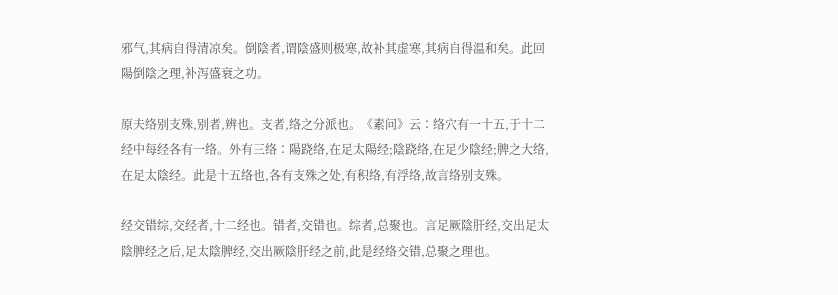邪气,其病自得清凉矣。倒陰者,谓陰盛则极寒,故补其虚寒,其病自得温和矣。此回陽倒陰之理,补泻盛衰之功。

原夫络别支殊,别者,辨也。支者,络之分派也。《素问》云∶络穴有一十五,于十二经中每经各有一络。外有三络∶陽跷络,在足太陽经;陰跷络,在足少陰经;脾之大络,在足太陰经。此是十五络也,各有支殊之处,有积络,有浮络,故言络别支殊。

经交错综,交经者,十二经也。错者,交错也。综者,总聚也。言足厥陰肝经,交出足太陰脾经之后,足太陰脾经,交出厥陰肝经之前,此是经络交错,总聚之理也。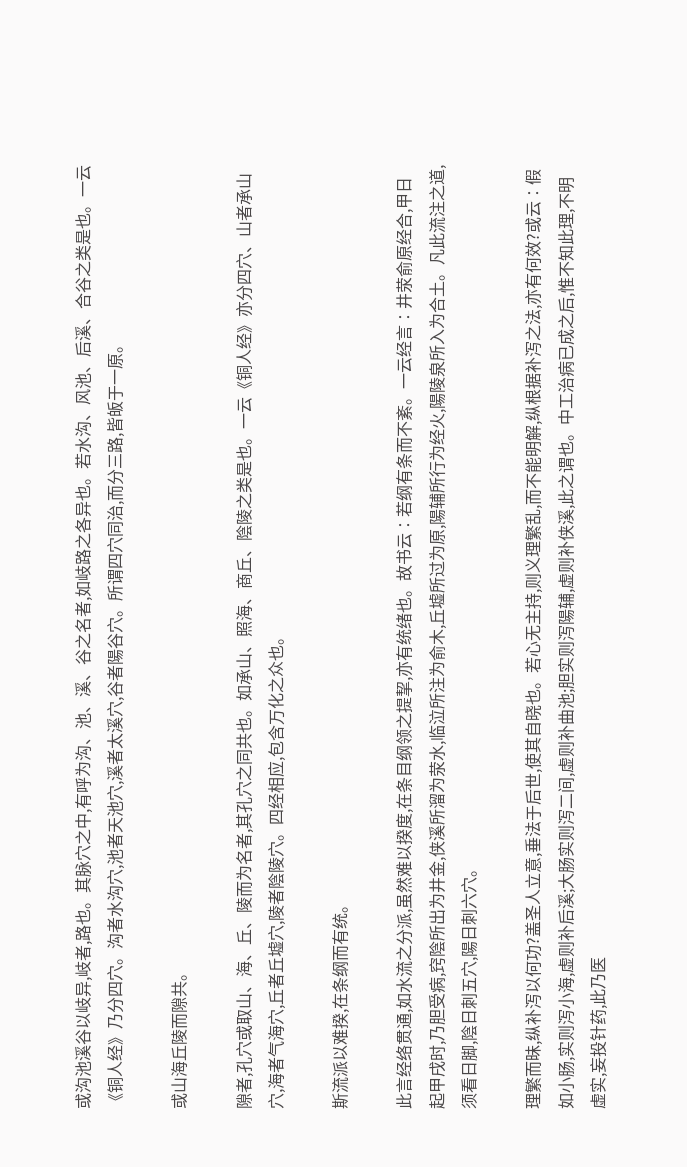或沟池溪谷以岐异,岐者,路也。其脉穴之中,有呼为沟、池、溪、谷之名者,如岐路之各异也。若水沟、风池、后溪、合谷之类是也。一云《铜人经》乃分四穴。沟者水沟穴,池者天池穴,溪者太溪穴,谷者陽谷穴。所谓四穴同治,而分三路,皆皈于一原。

或山海丘陵而隙共。

隙者,孔穴或取山、海、丘、陵而为名者,其孔穴之同共也。如承山、照海、商丘、陰陵之类是也。一云《铜人经》亦分四穴、山者承山穴,海者气海穴,丘者丘墟穴,陵者陰陵穴。四经相应,包含万化之众也。

斯流派以难揆,在条纲而有统。

此言经络贯通,如水流之分派,虽然难以揆度,在条目纲领之提挈,亦有统绪也。故书云∶若纲有条而不紊。一云经言∶井荥俞原经合,甲日起甲戌时,乃胆受病,窍陰所出为井金,侠溪所溜为荥水,临泣所注为俞木,丘墟所过为原,陽辅所行为经火,陽陵泉所入为合土。凡此流注之道,须看日脚,陰日刺五穴,陽日刺六穴。

理繁而昧,纵补泻以何功?盖圣人立意,垂法于后世,使其自晓也。若心无主持,则义理繁乱,而不能明解,纵根据补泻之法,亦有何效?或云∶假如小肠,实则泻小海,虚则补后溪;大肠实则泻二间,虚则补曲池;胆实则泻陽辅,虚则补侠溪,此之谓也。中工治病已成之后,惟不知此理,不明虚实,妄投针药,此乃医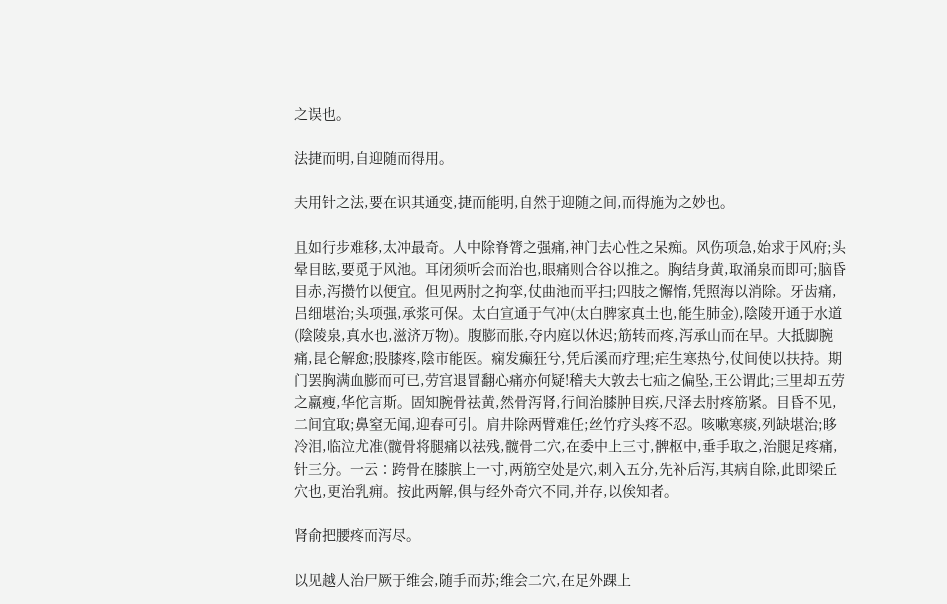之误也。

法捷而明,自迎随而得用。

夫用针之法,要在识其通变,捷而能明,自然于迎随之间,而得施为之妙也。

且如行步难移,太冲最奇。人中除脊膂之强痛,神门去心性之呆痴。风伤项急,始求于风府;头晕目眩,要觅于风池。耳闭须听会而治也,眼痛则合谷以推之。胸结身黄,取涌泉而即可;脑昏目赤,泻攒竹以便宜。但见两肘之拘挛,仗曲池而平扫;四肢之懈惰,凭照海以消除。牙齿痛,吕细堪治;头项强,承浆可保。太白宣通于气冲(太白脾家真土也,能生肺金),陰陵开通于水道(陰陵泉,真水也,滋济万物)。腹膨而胀,夺内庭以休迟;筋转而疼,泻承山而在早。大抵脚腕痛,昆仑解愈;股膝疼,陰市能医。痫发癫狂兮,凭后溪而疗理;疟生寒热兮,仗间使以扶持。期门罢胸满血膨而可已,劳宫退冒翻心痛亦何疑!稽夫大敦去七疝之偏坠,王公谓此;三里却五劳之羸瘦,华佗言斯。固知腕骨祛黄,然骨泻肾,行间治膝肿目疾,尺泽去肘疼筋紧。目昏不见,二间宜取;鼻窒无闻,迎春可引。肩井除两臂难任;丝竹疗头疼不忍。咳嗽寒痰,列缺堪治;眵冷泪,临泣尤准(髋骨将腿痛以祛残,髋骨二穴,在委中上三寸,髀枢中,垂手取之,治腿足疼痛,针三分。一云∶跨骨在膝膑上一寸,两筋空处是穴,刺入五分,先补后泻,其病自除,此即梁丘穴也,更治乳痈。按此两解,俱与经外奇穴不同,并存,以俟知者。

肾俞把腰疼而泻尽。

以见越人治尸厥于维会,随手而苏;维会二穴,在足外踝上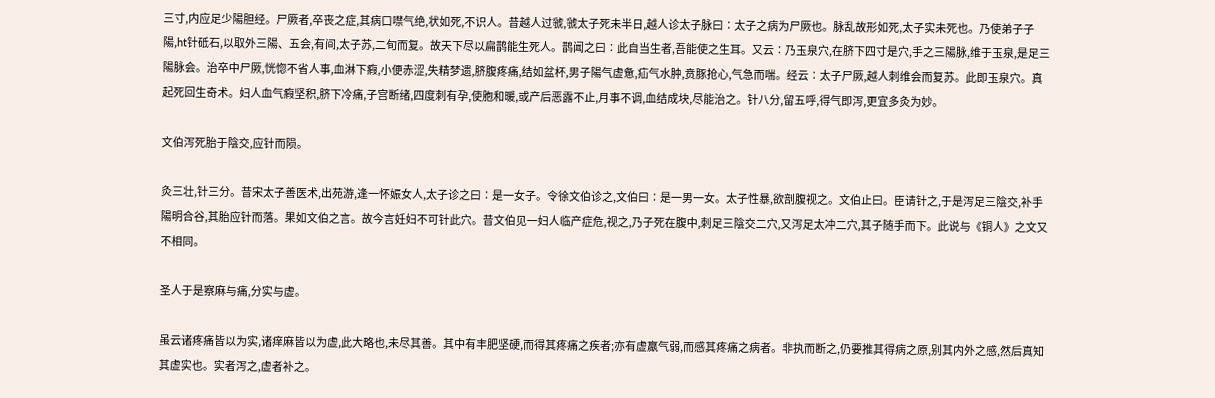三寸,内应足少陽胆经。尸厥者,卒丧之症,其病口噤气绝,状如死,不识人。昔越人过虢,虢太子死未半日,越人诊太子脉曰∶太子之病为尸厥也。脉乱故形如死,太子实未死也。乃使弟子子陽,ht针砥石,以取外三陽、五会,有间,太子苏,二旬而复。故天下尽以扁鹊能生死人。鹊闻之曰∶此自当生者,吾能使之生耳。又云∶乃玉泉穴,在脐下四寸是穴,手之三陽脉,维于玉泉,是足三陽脉会。治卒中尸厥,恍惚不省人事,血淋下瘕,小便赤涩,失精梦遗,脐腹疼痛,结如盆杯,男子陽气虚惫,疝气水肿,贲豚抢心,气急而喘。经云∶太子尸厥,越人刺维会而复苏。此即玉泉穴。真起死回生奇术。妇人血气瘕坚积,脐下冷痛,子宫断绪,四度刺有孕,使胞和暖,或产后恶露不止,月事不调,血结成块,尽能治之。针八分,留五呼,得气即泻,更宜多灸为妙。

文伯泻死胎于陰交,应针而陨。

灸三壮,针三分。昔宋太子善医术,出苑游,逢一怀娠女人,太子诊之曰∶是一女子。令徐文伯诊之,文伯曰∶是一男一女。太子性暴,欲剖腹视之。文伯止曰。臣请针之,于是泻足三陰交,补手陽明合谷,其胎应针而落。果如文伯之言。故今言妊妇不可针此穴。昔文伯见一妇人临产症危,视之,乃子死在腹中,刺足三陰交二穴,又泻足太冲二穴,其子随手而下。此说与《铜人》之文又不相同。

圣人于是察麻与痛,分实与虚。

虽云诸疼痛皆以为实,诸痒麻皆以为虚,此大略也,未尽其善。其中有丰肥坚硬,而得其疼痛之疾者;亦有虚羸气弱,而感其疼痛之病者。非执而断之,仍要推其得病之原,别其内外之感,然后真知其虚实也。实者泻之,虚者补之。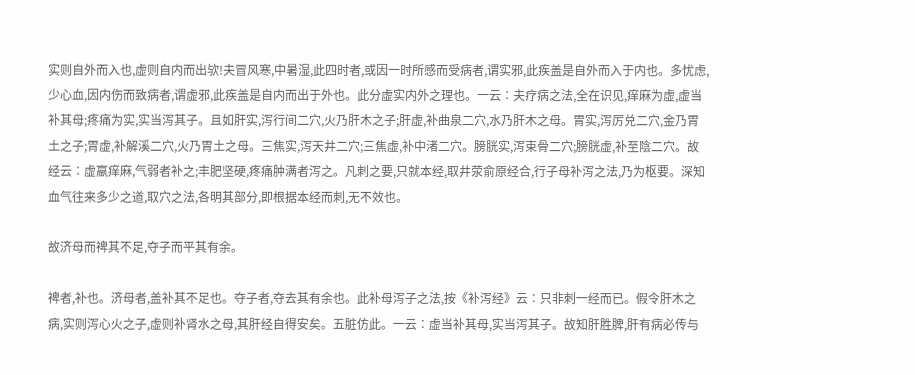实则自外而入也,虚则自内而出欤!夫冒风寒,中暑湿,此四时者,或因一时所感而受病者,谓实邪,此疾盖是自外而入于内也。多忧虑,少心血,因内伤而致病者,谓虚邪,此疾盖是自内而出于外也。此分虚实内外之理也。一云∶夫疗病之法,全在识见,痒麻为虚,虚当补其母;疼痛为实,实当泻其子。且如肝实,泻行间二穴,火乃肝木之子;肝虚,补曲泉二穴,水乃肝木之母。胃实,泻厉兑二穴,金乃胃土之子;胃虚,补解溪二穴,火乃胃土之母。三焦实,泻天井二穴;三焦虚,补中渚二穴。膀胱实,泻束骨二穴;膀胱虚,补至陰二穴。故经云∶虚羸痒麻,气弱者补之;丰肥坚硬,疼痛肿满者泻之。凡刺之要,只就本经,取井荥俞原经合,行子母补泻之法,乃为枢要。深知血气往来多少之道,取穴之法,各明其部分,即根据本经而刺,无不效也。

故济母而裨其不足,夺子而平其有余。

裨者,补也。济母者,盖补其不足也。夺子者,夺去其有余也。此补母泻子之法,按《补泻经》云∶只非刺一经而已。假令肝木之病,实则泻心火之子,虚则补肾水之母,其肝经自得安矣。五脏仿此。一云∶虚当补其母,实当泻其子。故知肝胜脾,肝有病必传与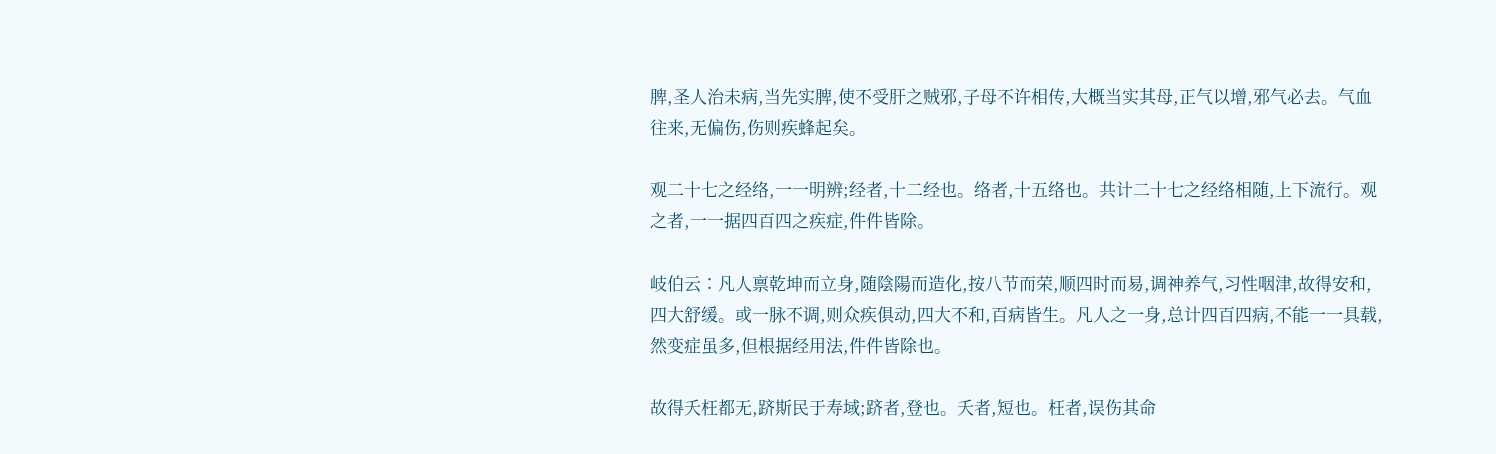脾,圣人治未病,当先实脾,使不受肝之贼邪,子母不许相传,大概当实其母,正气以增,邪气必去。气血往来,无偏伤,伤则疾蜂起矣。

观二十七之经络,一一明辨;经者,十二经也。络者,十五络也。共计二十七之经络相随,上下流行。观之者,一一据四百四之疾症,件件皆除。

岐伯云∶凡人禀乾坤而立身,随陰陽而造化,按八节而荣,顺四时而易,调神养气,习性咽津,故得安和,四大舒缓。或一脉不调,则众疾俱动,四大不和,百病皆生。凡人之一身,总计四百四病,不能一一具载,然变症虽多,但根据经用法,件件皆除也。

故得夭枉都无,跻斯民于寿域;跻者,登也。夭者,短也。枉者,误伤其命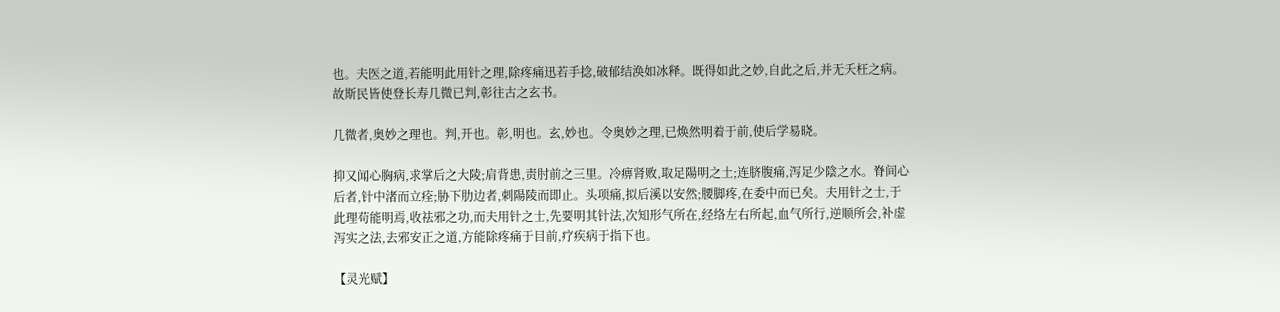也。夫医之道,若能明此用针之理,除疼痛迅若手捻,破郁结涣如冰释。既得如此之妙,自此之后,并无夭枉之病。故斯民皆使登长寿几微已判,彰往古之玄书。

几微者,奥妙之理也。判,开也。彰,明也。玄,妙也。令奥妙之理,已焕然明着于前,使后学易晓。

抑又闻心胸病,求掌后之大陵;肩背患,责肘前之三里。冷痹肾败,取足陽明之土;连脐腹痛,泻足少陰之水。脊间心后者,针中渚而立痊;胁下肋边者,刺陽陵而即止。头项痛,拟后溪以安然;腰脚疼,在委中而已矣。夫用针之士,于此理苟能明焉,收祛邪之功,而夫用针之士,先要明其针法,次知形气所在,经络左右所起,血气所行,逆顺所会,补虚泻实之法,去邪安正之道,方能除疼痛于目前,疗疾病于指下也。

【灵光赋】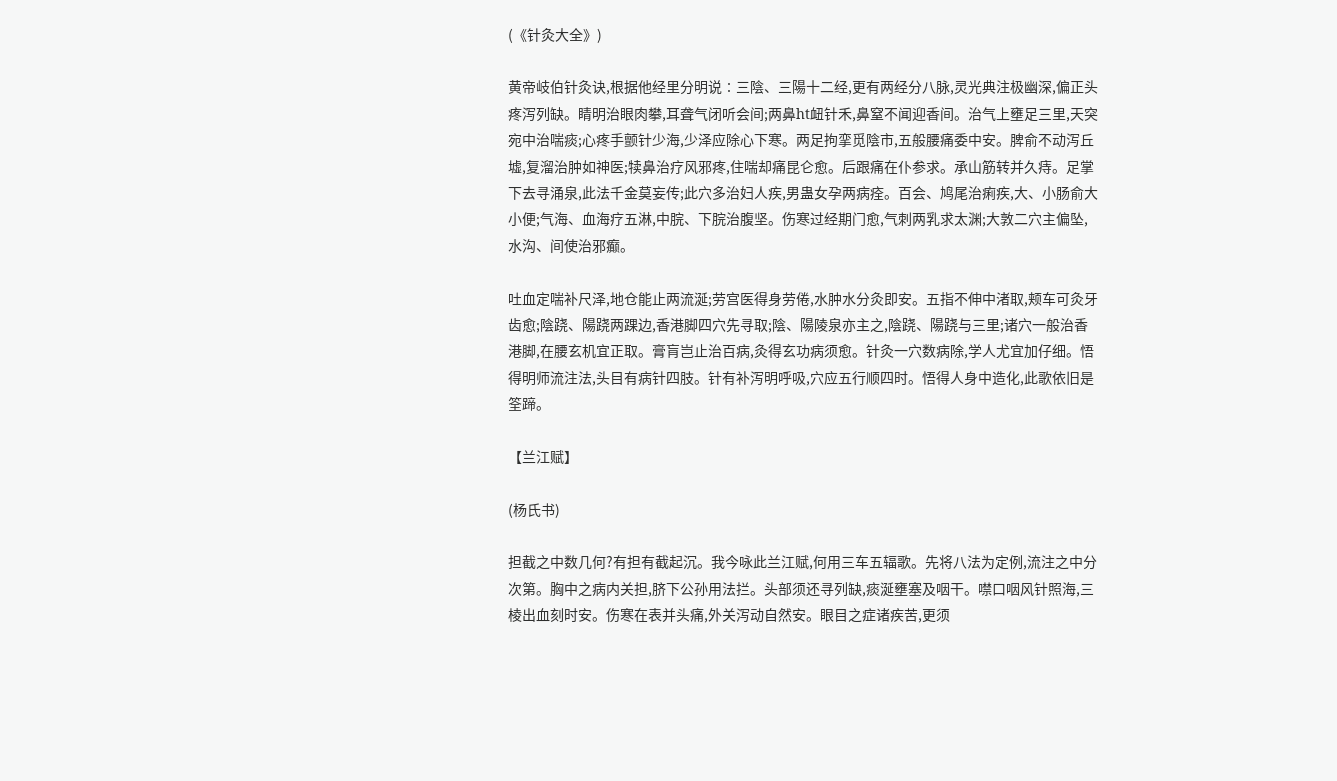(《针灸大全》)

黄帝岐伯针灸诀,根据他经里分明说∶三陰、三陽十二经,更有两经分八脉,灵光典注极幽深,偏正头疼泻列缺。睛明治眼肉攀,耳聋气闭听会间;两鼻ht衄针禾,鼻窒不闻迎香间。治气上壅足三里,天突宛中治喘痰;心疼手颤针少海,少泽应除心下寒。两足拘挛觅陰市,五般腰痛委中安。脾俞不动泻丘墟,复溜治肿如神医;犊鼻治疗风邪疼,住喘却痛昆仑愈。后跟痛在仆参求。承山筋转并久痔。足掌下去寻涌泉,此法千金莫妄传;此穴多治妇人疾,男蛊女孕两病痊。百会、鸠尾治痢疾,大、小肠俞大小便;气海、血海疗五淋,中脘、下脘治腹坚。伤寒过经期门愈,气刺两乳求太渊;大敦二穴主偏坠,水沟、间使治邪癫。

吐血定喘补尺泽,地仓能止两流涎;劳宫医得身劳倦,水肿水分灸即安。五指不伸中渚取,颊车可灸牙齿愈;陰跷、陽跷两踝边,香港脚四穴先寻取;陰、陽陵泉亦主之,陰跷、陽跷与三里;诸穴一般治香港脚,在腰玄机宜正取。膏肓岂止治百病,灸得玄功病须愈。针灸一穴数病除,学人尤宜加仔细。悟得明师流注法,头目有病针四肢。针有补泻明呼吸,穴应五行顺四时。悟得人身中造化,此歌依旧是筌蹄。

【兰江赋】

(杨氏书)

担截之中数几何?有担有截起沉。我今咏此兰江赋,何用三车五辐歌。先将八法为定例,流注之中分次第。胸中之病内关担,脐下公孙用法拦。头部须还寻列缺,痰涎壅塞及咽干。噤口咽风针照海,三棱出血刻时安。伤寒在表并头痛,外关泻动自然安。眼目之症诸疾苦,更须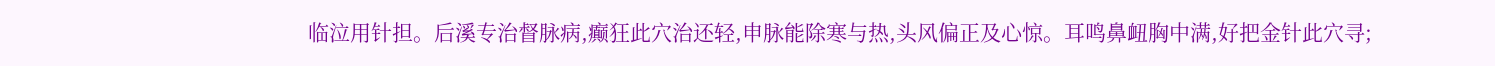临泣用针担。后溪专治督脉病,癫狂此穴治还轻,申脉能除寒与热,头风偏正及心惊。耳鸣鼻衄胸中满,好把金针此穴寻;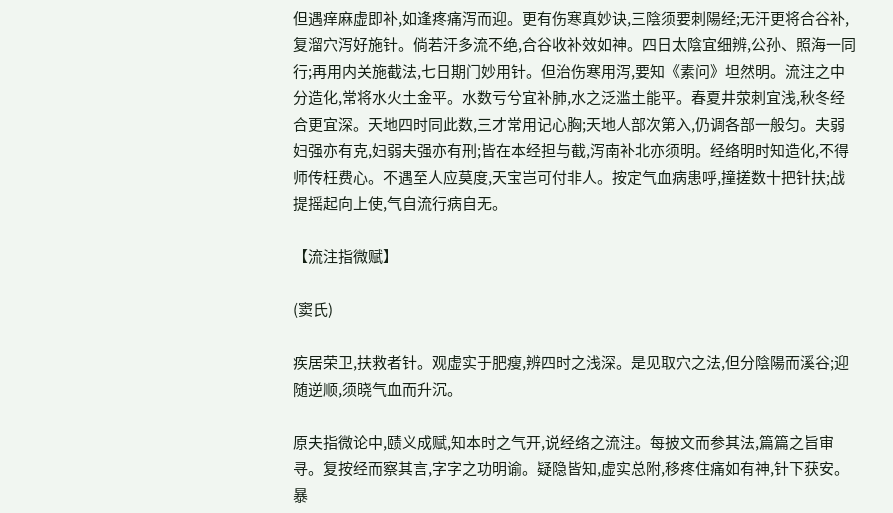但遇痒麻虚即补,如逢疼痛泻而迎。更有伤寒真妙诀,三陰须要刺陽经;无汗更将合谷补,复溜穴泻好施针。倘若汗多流不绝,合谷收补效如神。四日太陰宜细辨,公孙、照海一同行;再用内关施截法,七日期门妙用针。但治伤寒用泻,要知《素问》坦然明。流注之中分造化,常将水火土金平。水数亏兮宜补肺,水之泛滥土能平。春夏井荥刺宜浅,秋冬经合更宜深。天地四时同此数,三才常用记心胸;天地人部次第入,仍调各部一般匀。夫弱妇强亦有克,妇弱夫强亦有刑;皆在本经担与截,泻南补北亦须明。经络明时知造化,不得师传枉费心。不遇至人应莫度,天宝岂可付非人。按定气血病患呼,撞搓数十把针扶;战提摇起向上使,气自流行病自无。

【流注指微赋】

(窦氏)

疾居荣卫,扶救者针。观虚实于肥瘦,辨四时之浅深。是见取穴之法,但分陰陽而溪谷;迎随逆顺,须晓气血而升沉。

原夫指微论中,赜义成赋,知本时之气开,说经络之流注。每披文而参其法,篇篇之旨审寻。复按经而察其言,字字之功明谕。疑隐皆知,虚实总附,移疼住痛如有神,针下获安。暴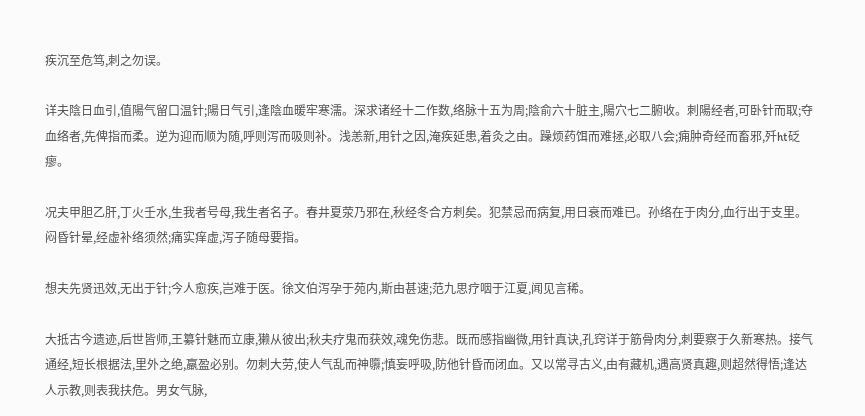疾沉至危笃,刺之勿误。

详夫陰日血引,值陽气留口温针;陽日气引,逢陰血暖牢寒濡。深求诸经十二作数,络脉十五为周;陰俞六十脏主,陽穴七二腑收。刺陽经者,可卧针而取;夺血络者,先俾指而柔。逆为迎而顺为随,呼则泻而吸则补。浅恙新,用针之因,淹疾延患,着灸之由。躁烦药饵而难拯,必取八会;痈肿奇经而畜邪,歼ht砭瘳。

况夫甲胆乙肝,丁火壬水,生我者号母,我生者名子。春井夏荥乃邪在,秋经冬合方刺矣。犯禁忌而病复,用日衰而难已。孙络在于肉分,血行出于支里。闷昏针晕,经虚补络须然;痛实痒虚,泻子随母要指。

想夫先贤迅效,无出于针;今人愈疾,岂难于医。徐文伯泻孕于苑内,斯由甚速;范九思疗咽于江夏,闻见言稀。

大抵古今遗迹,后世皆师,王纂针魅而立康,獭从彼出;秋夫疗鬼而获效,魂免伤悲。既而感指幽微,用针真诀,孔窍详于筋骨肉分,刺要察于久新寒热。接气通经,短长根据法,里外之绝,羸盈必别。勿刺大劳,使人气乱而神隳;慎妄呼吸,防他针昏而闭血。又以常寻古义,由有藏机,遇高贤真趣,则超然得悟;逢达人示教,则表我扶危。男女气脉,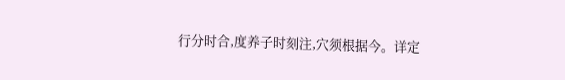行分时合,度养子时刻注,穴须根据今。详定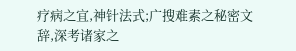疗病之宜,神针法式;广搜难素之秘密文辞,深考诸家之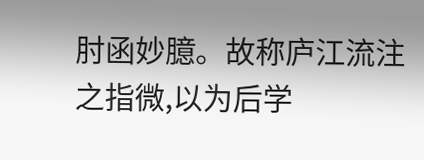肘函妙臆。故称庐江流注之指微,以为后学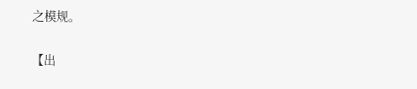之模规。

【出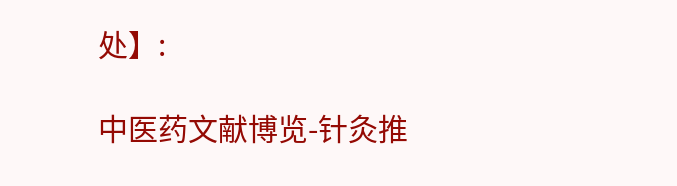处】:

中医药文献博览-针灸推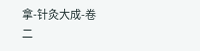拿-针灸大成-卷二